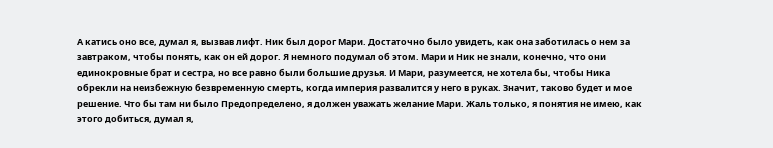А катись оно все, думал я, вызвав лифт. Ник был дорог Мари. Достаточно было увидеть, как она заботилась о нем за завтраком, чтобы понять, как он ей дорог. Я немного подумал об этом. Мари и Ник не знали, конечно, что они единокровные брат и сестра, но все равно были большие друзья. И Мари, разумеется, не хотела бы, чтобы Ника обрекли на неизбежную безвременную смерть, когда империя развалится у него в руках. Значит, таково будет и мое решение. Что бы там ни было Предопределено, я должен уважать желание Мари. Жаль только, я понятия не имею, как этого добиться, думал я,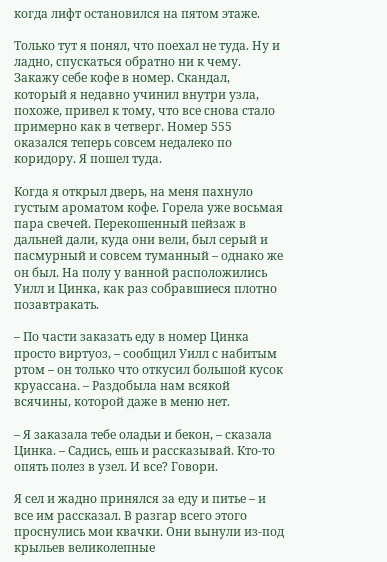когда лифт остановился на пятом этаже.

Только тут я понял, что поехал не туда. Ну и ладно, спускаться обратно ни к чему. Закажу себе кофе в номер. Скандал, который я недавно учинил внутри узла, похоже, привел к тому, что все снова стало примерно как в четверг. Номер 555 оказался теперь совсем недалеко по коридору. Я пошел туда.

Когда я открыл дверь, на меня пахнуло густым ароматом кофе. Горела уже восьмая пара свечей. Перекошенный пейзаж в дальней дали, куда они вели, был серый и пасмурный и совсем туманный – однако же он был. На полу у ванной расположились Уилл и Цинка, как раз собравшиеся плотно позавтракать.

– По части заказать еду в номер Цинка просто виртуоз, – сообщил Уилл с набитым ртом – он только что откусил большой кусок круассана. – Раздобыла нам всякой всячины, которой даже в меню нет.

– Я заказала тебе оладьи и бекон, – сказала Цинка. – Садись, ешь и рассказывай. Кто-то опять полез в узел. И все? Говори.

Я сел и жадно принялся за еду и питье – и все им рассказал. В разгар всего этого проснулись мои квачки. Они вынули из-под крыльев великолепные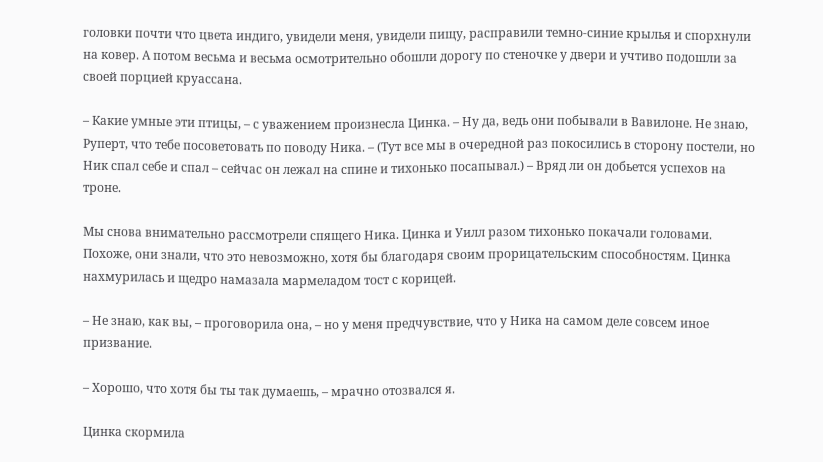головки почти что цвета индиго, увидели меня, увидели пищу, расправили темно-синие крылья и спорхнули на ковер. А потом весьма и весьма осмотрительно обошли дорогу по стеночке у двери и учтиво подошли за своей порцией круассана.

– Какие умные эти птицы, – с уважением произнесла Цинка. – Ну да, ведь они побывали в Вавилоне. Не знаю, Руперт, что тебе посоветовать по поводу Ника. – (Тут все мы в очередной раз покосились в сторону постели, но Ник спал себе и спал – сейчас он лежал на спине и тихонько посапывал.) – Вряд ли он добьется успехов на троне.

Мы снова внимательно рассмотрели спящего Ника. Цинка и Уилл разом тихонько покачали головами. Похоже, они знали, что это невозможно, хотя бы благодаря своим прорицательским способностям. Цинка нахмурилась и щедро намазала мармеладом тост с корицей.

– Не знаю, как вы, – проговорила она, – но у меня предчувствие, что у Ника на самом деле совсем иное призвание.

– Хорошо, что хотя бы ты так думаешь, – мрачно отозвался я.

Цинка скормила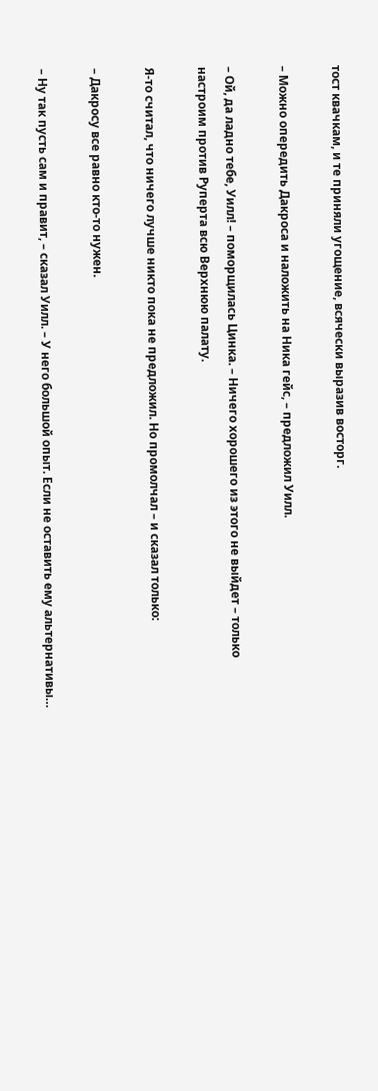тост квачкам, и те приняли угощение, всячески выразив восторг.

– Можно опередить Дакроса и наложить на Ника гейс, – предложил Уилл.

– Ой, да ладно тебе, Уилл! – поморщилась Цинка. – Ничего хорошего из этого не выйдет – только настроим против Руперта всю Верхнюю палату.

Я-то считал, что ничего лучше никто пока не предложил. Но промолчал – и сказал только:

– Дакросу все равно кто-то нужен.

– Ну так пусть сам и правит, – сказал Уилл. – У него большой опыт. Если не оставить ему альтернативы…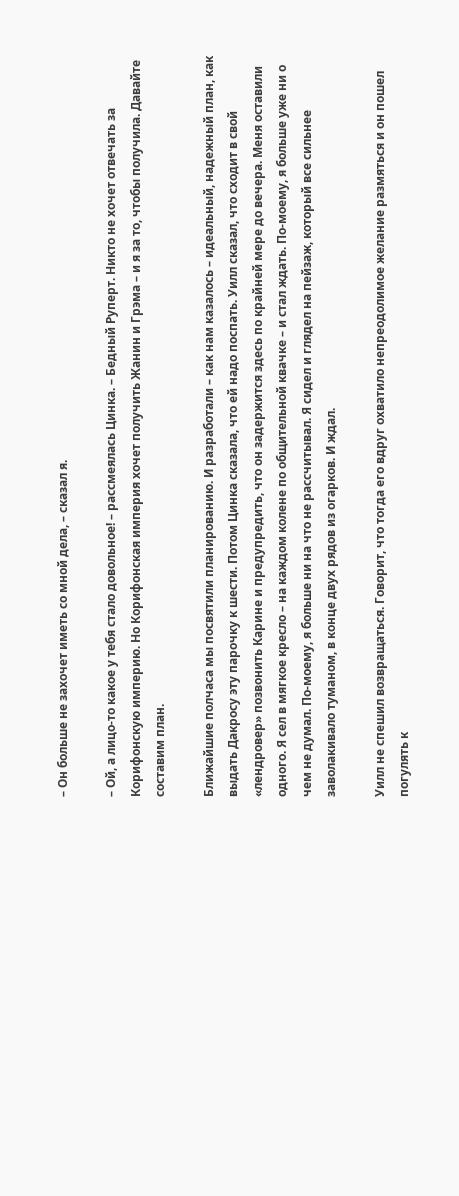– Он больше не захочет иметь со мной дела, – сказал я.

– Ой, а лицо-то какое у тебя стало довольное! – рассмеялась Цинка. – Бедный Руперт. Никто не хочет отвечать за Корифонскую империю. Но Корифонская империя хочет получить Жанин и Грэма – и я за то, чтобы получила. Давайте составим план.

Ближайшие полчаса мы посвятили планированию. И разработали – как нам казалось – идеальный, надежный план, как выдать Дакросу эту парочку к шести. Потом Цинка сказала, что ей надо поспать. Уилл сказал, что сходит в свой «лендровер» позвонить Карине и предупредить, что он задержится здесь по крайней мере до вечера. Меня оставили одного. Я сел в мягкое кресло – на каждом колене по общительной квачке – и стал ждать. По-моему, я больше уже ни о чем не думал. По-моему, я больше ни на что не рассчитывал. Я сидел и глядел на пейзаж, который все сильнее заволакивало туманом, в конце двух рядов из огарков. И ждал.

Уилл не спешил возвращаться. Говорит, что тогда его вдруг охватило непреодолимое желание размяться и он пошел погулять к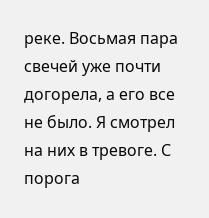реке. Восьмая пара свечей уже почти догорела, а его все не было. Я смотрел на них в тревоге. С порога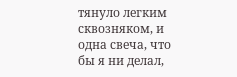тянуло легким сквозняком, и одна свеча, что бы я ни делал,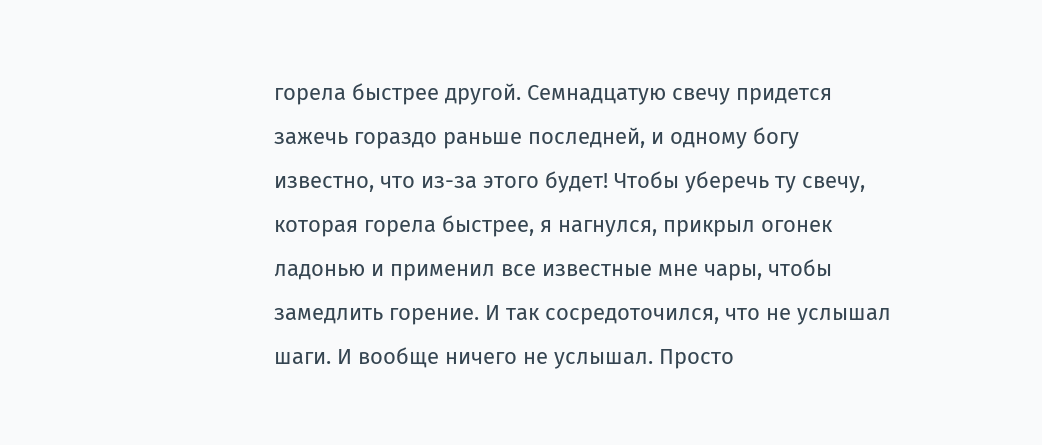горела быстрее другой. Семнадцатую свечу придется зажечь гораздо раньше последней, и одному богу известно, что из-за этого будет! Чтобы уберечь ту свечу, которая горела быстрее, я нагнулся, прикрыл огонек ладонью и применил все известные мне чары, чтобы замедлить горение. И так сосредоточился, что не услышал шаги. И вообще ничего не услышал. Просто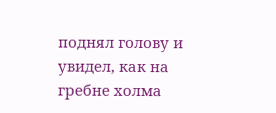поднял голову и увидел, как на гребне холма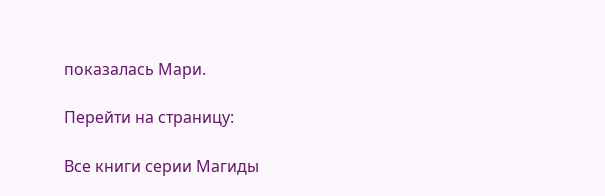показалась Мари.

Перейти на страницу:

Все книги серии Магиды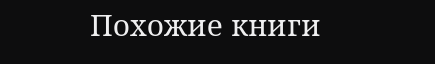Похожие книги